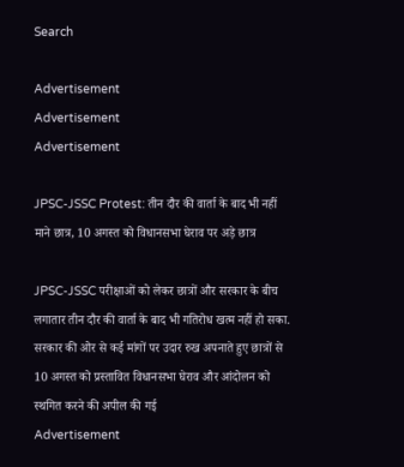Search

Advertisement
Advertisement
Advertisement

JPSC-JSSC Protest: तीन दौर की वार्ता के बाद भी नहीं माने छात्र, 10 अगस्त को विधानसभा घेराव पर अड़े छात्र

JPSC-JSSC परीक्षाओं को लेकर छात्रों और सरकार के बीच लगातार तीन दौर की वार्ता के बाद भी गतिरोध खत्म नहीं हो सका. सरकार की ओर से कई मांगों पर उदार रुख अपनाते हुए छात्रों से 10 अगस्त को प्रस्तावित विधानसभा घेराव और आंदोलन को स्थगित करने की अपील की गई
Advertisement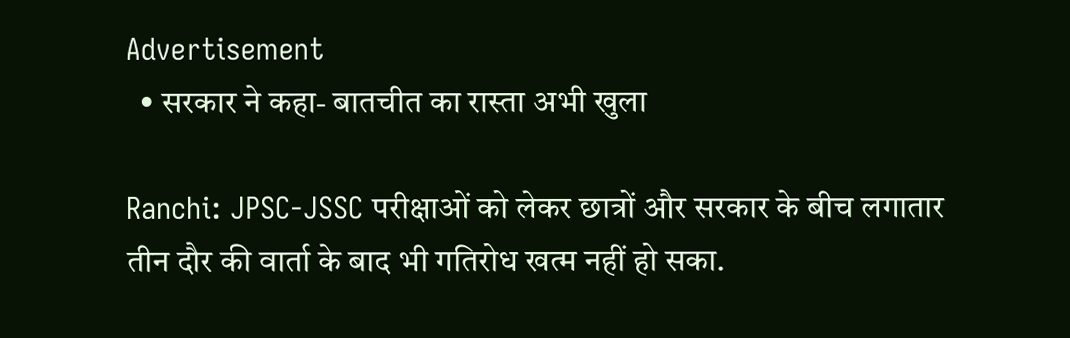Advertisement
  • सरकार ने कहा- बातचीत का रास्ता अभी खुला

Ranchi: JPSC-JSSC परीक्षाओं को लेकर छात्रों और सरकार के बीच लगातार तीन दौर की वार्ता के बाद भी गतिरोध खत्म नहीं हो सका.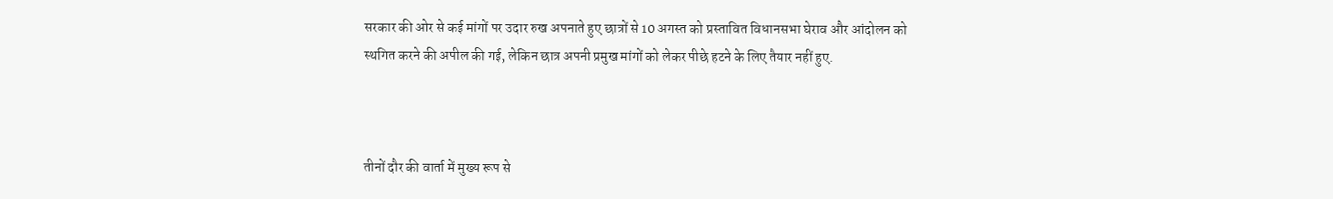सरकार की ओर से कई मांगों पर उदार रुख अपनाते हुए छात्रों से 10 अगस्त को प्रस्तावित विधानसभा घेराव और आंदोलन को स्थगित करने की अपील की गई, लेकिन छात्र अपनी प्रमुख मांगों को लेकर पीछे हटने के लिए तैयार नहीं हुए.



तीनों दौर की वार्ता में मुख्य रूप से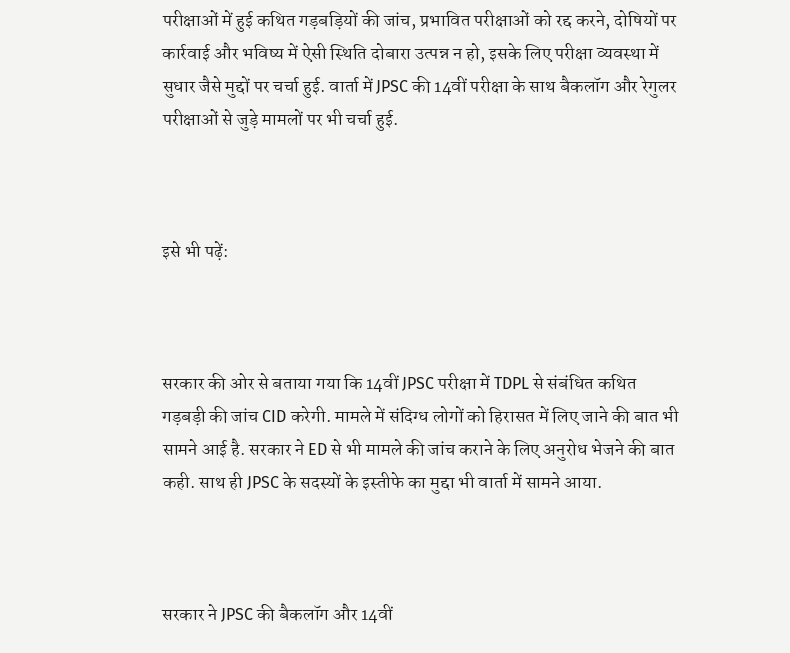परीक्षाओं में हुई कथित गड़बड़ियों की जांच, प्रभावित परीक्षाओं को रद्द करने, दोषियों पर कार्रवाई और भविष्य में ऐसी स्थिति दोबारा उत्पन्न न हो, इसके लिए परीक्षा व्यवस्था में सुधार जैसे मुद्दों पर चर्चा हुई. वार्ता में JPSC की 14वीं परीक्षा के साथ बैकलॉग और रेगुलर परीक्षाओं से जुड़े मामलों पर भी चर्चा हुई.



इसे भी पढ़ें:



सरकार की ओर से बताया गया कि 14वीं JPSC परीक्षा में TDPL से संबंधित कथित गड़बड़ी की जांच CID करेगी. मामले में संदिग्ध लोगों को हिरासत में लिए जाने की बात भी सामने आई है. सरकार ने ED से भी मामले की जांच कराने के लिए अनुरोध भेजने की बात कही. साथ ही JPSC के सदस्यों के इस्तीफे का मुद्दा भी वार्ता में सामने आया.



सरकार ने JPSC की बैकलॉग और 14वीं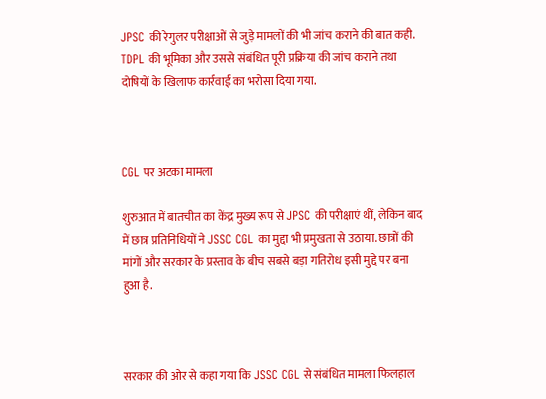JPSC की रेगुलर परीक्षाओं से जुड़े मामलों की भी जांच कराने की बात कही. TDPL की भूमिका और उससे संबंधित पूरी प्रक्रिया की जांच कराने तथा दोषियों के खिलाफ कार्रवाई का भरोसा दिया गया.



CGL पर अटका मामला

शुरुआत में बातचीत का केंद्र मुख्य रूप से JPSC की परीक्षाएं थीं, लेकिन बाद में छात्र प्रतिनिधियों ने JSSC CGL का मुद्दा भी प्रमुखता से उठाया. छात्रों की मांगों और सरकार के प्रस्ताव के बीच सबसे बड़ा गतिरोध इसी मुद्दे पर बना हुआ है.



सरकार की ओर से कहा गया कि JSSC CGL से संबंधित मामला फिलहाल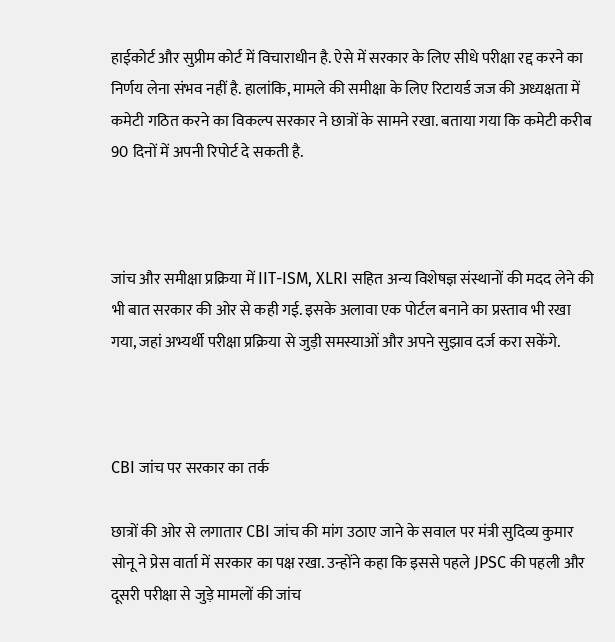हाईकोर्ट और सुप्रीम कोर्ट में विचाराधीन है. ऐसे में सरकार के लिए सीधे परीक्षा रद्द करने का निर्णय लेना संभव नहीं है. हालांकि, मामले की समीक्षा के लिए रिटायर्ड जज की अध्यक्षता में कमेटी गठित करने का विकल्प सरकार ने छात्रों के सामने रखा. बताया गया कि कमेटी करीब 90 दिनों में अपनी रिपोर्ट दे सकती है.



जांच और समीक्षा प्रक्रिया में IIT-ISM, XLRI सहित अन्य विशेषज्ञ संस्थानों की मदद लेने की भी बात सरकार की ओर से कही गई. इसके अलावा एक पोर्टल बनाने का प्रस्ताव भी रखा गया, जहां अभ्यर्थी परीक्षा प्रक्रिया से जुड़ी समस्याओं और अपने सुझाव दर्ज करा सकेंगे.



CBI जांच पर सरकार का तर्क

छात्रों की ओर से लगातार CBI जांच की मांग उठाए जाने के सवाल पर मंत्री सुदिव्य कुमार सोनू ने प्रेस वार्ता में सरकार का पक्ष रखा. उन्होंने कहा कि इससे पहले JPSC की पहली और दूसरी परीक्षा से जुड़े मामलों की जांच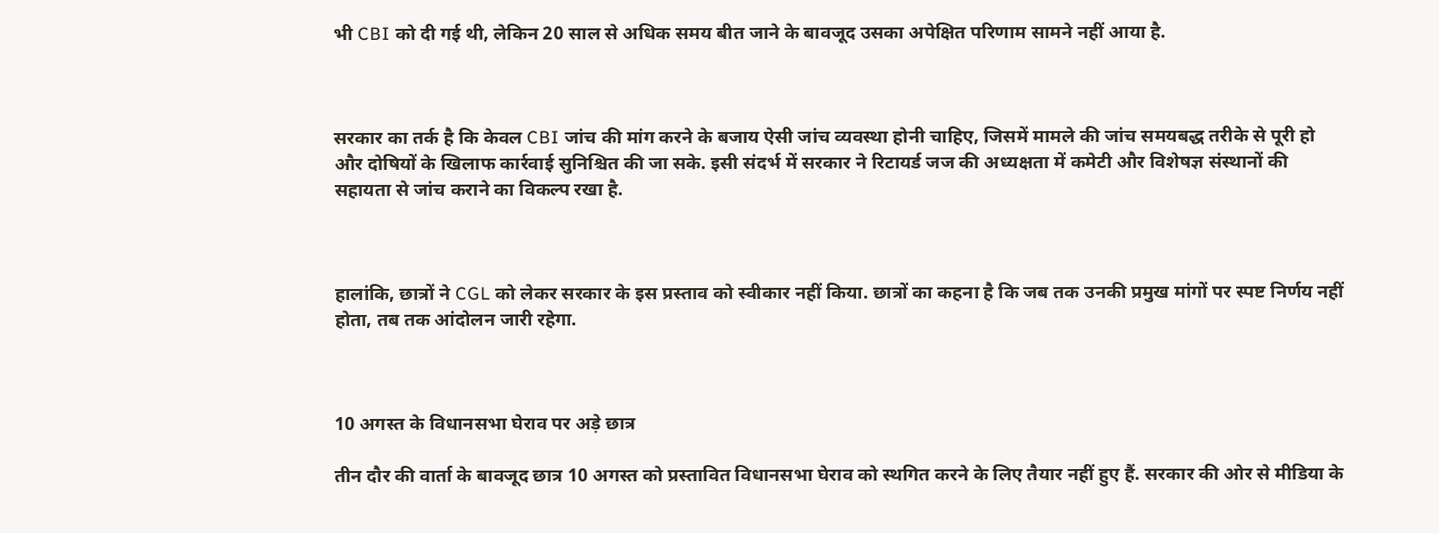भी CBI को दी गई थी, लेकिन 20 साल से अधिक समय बीत जाने के बावजूद उसका अपेक्षित परिणाम सामने नहीं आया है.



सरकार का तर्क है कि केवल CBI जांच की मांग करने के बजाय ऐसी जांच व्यवस्था होनी चाहिए, जिसमें मामले की जांच समयबद्ध तरीके से पूरी हो और दोषियों के खिलाफ कार्रवाई सुनिश्चित की जा सके. इसी संदर्भ में सरकार ने रिटायर्ड जज की अध्यक्षता में कमेटी और विशेषज्ञ संस्थानों की सहायता से जांच कराने का विकल्प रखा है.



हालांकि, छात्रों ने CGL को लेकर सरकार के इस प्रस्ताव को स्वीकार नहीं किया. छात्रों का कहना है कि जब तक उनकी प्रमुख मांगों पर स्पष्ट निर्णय नहीं होता, तब तक आंदोलन जारी रहेगा.



10 अगस्त के विधानसभा घेराव पर अड़े छात्र

तीन दौर की वार्ता के बावजूद छात्र 10 अगस्त को प्रस्तावित विधानसभा घेराव को स्थगित करने के लिए तैयार नहीं हुए हैं. सरकार की ओर से मीडिया के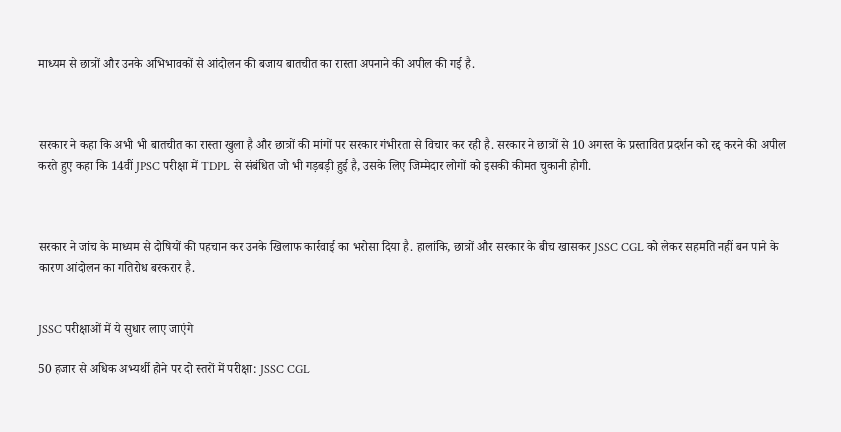माध्यम से छात्रों और उनके अभिभावकों से आंदोलन की बजाय बातचीत का रास्ता अपनाने की अपील की गई है.



सरकार ने कहा कि अभी भी बातचीत का रास्ता खुला है और छात्रों की मांगों पर सरकार गंभीरता से विचार कर रही है. सरकार ने छात्रों से 10 अगस्त के प्रस्तावित प्रदर्शन को रद्द करने की अपील करते हुए कहा कि 14वीं JPSC परीक्षा में TDPL से संबंधित जो भी गड़बड़ी हुई है, उसके लिए जिम्मेदार लोगों को इसकी कीमत चुकानी होगी.



सरकार ने जांच के माध्यम से दोषियों की पहचान कर उनके खिलाफ कार्रवाई का भरोसा दिया है. हालांकि, छात्रों और सरकार के बीच खासकर JSSC CGL को लेकर सहमति नहीं बन पाने के कारण आंदोलन का गतिरोध बरकरार है.


JSSC परीक्षाओं में ये सुधार लाए जाएंगे

50 हजार से अधिक अभ्यर्थी होने पर दो स्तरों में परीक्षा: JSSC CGL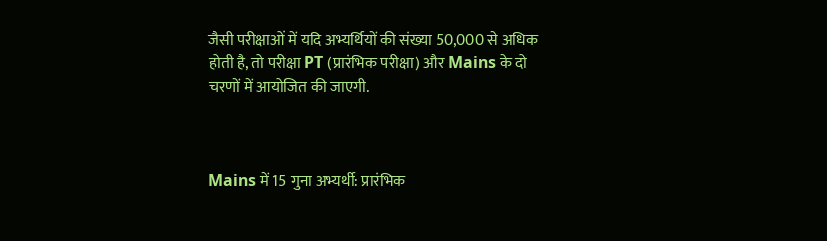जैसी परीक्षाओं में यदि अभ्यर्थियों की संख्या 50,000 से अधिक होती है, तो परीक्षा PT (प्रारंभिक परीक्षा) और Mains के दो चरणों में आयोजित की जाएगी.



Mains में 15 गुना अभ्यर्थी: प्रारंभिक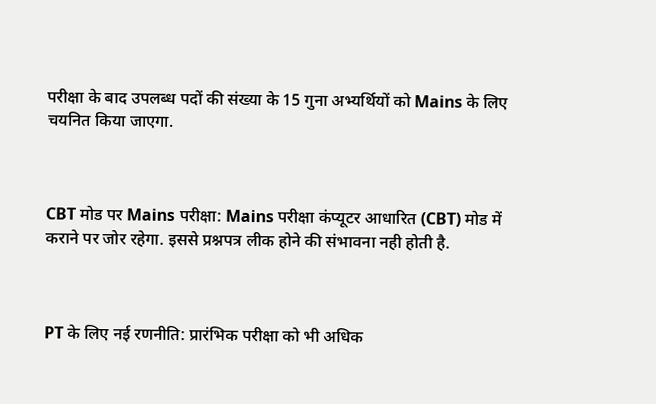परीक्षा के बाद उपलब्ध पदों की संख्या के 15 गुना अभ्यर्थियों को Mains के लिए चयनित किया जाएगा.



CBT मोड पर Mains परीक्षा: Mains परीक्षा कंप्यूटर आधारित (CBT) मोड में कराने पर जोर रहेगा. इससे प्रश्नपत्र लीक होने की संभावना नही होती है.



PT के लिए नई रणनीति: प्रारंभिक परीक्षा को भी अधिक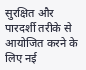सुरक्षित और पारदर्शी तरीके से आयोजित करने के लिए नई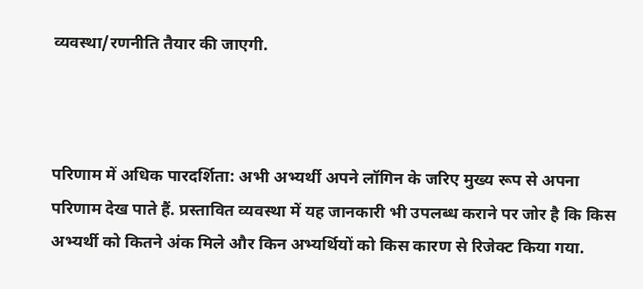व्यवस्था/रणनीति तैयार की जाएगी.



परिणाम में अधिक पारदर्शिता: अभी अभ्यर्थी अपने लॉगिन के जरिए मुख्य रूप से अपना परिणाम देख पाते हैं. प्रस्तावित व्यवस्था में यह जानकारी भी उपलब्ध कराने पर जोर है कि किस अभ्यर्थी को कितने अंक मिले और किन अभ्यर्थियों को किस कारण से रिजेक्ट किया गया.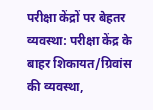परीक्षा केंद्रों पर बेहतर व्यवस्था: परीक्षा केंद्र के बाहर शिकायत/ग्रिवांस की व्यवस्था,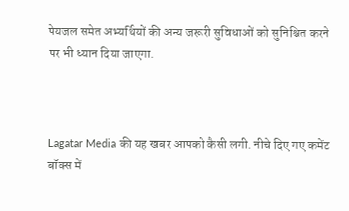पेयजल समेत अभ्यर्थियों की अन्य जरूरी सुविधाओं को सुनिश्चित करने पर भी ध्यान दिया जाएगा.



Lagatar Media की यह खबर आपको कैसी लगी. नीचे दिए गए कमेंट बॉक्स में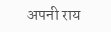अपनी राय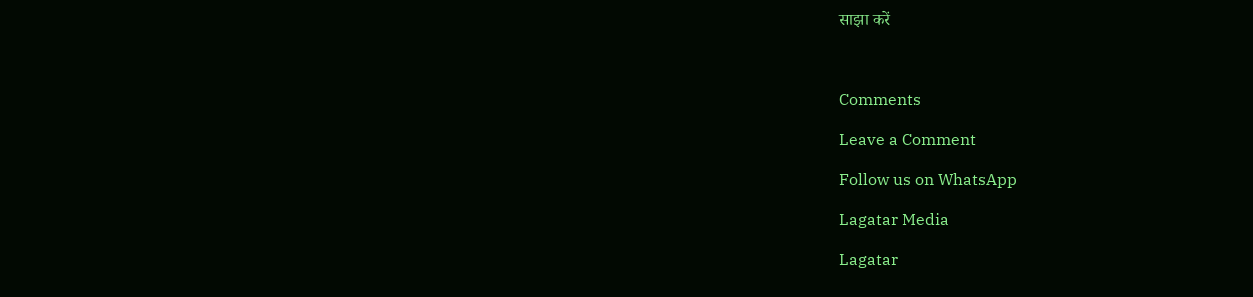साझा करें



Comments

Leave a Comment

Follow us on WhatsApp

Lagatar Media

Lagatar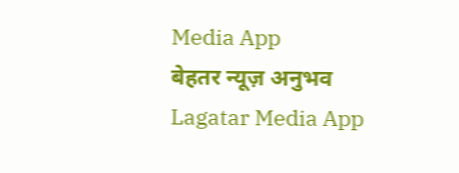Media App
बेहतर न्यूज़ अनुभव
Lagatar Media App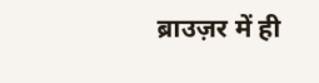ब्राउज़र में ही